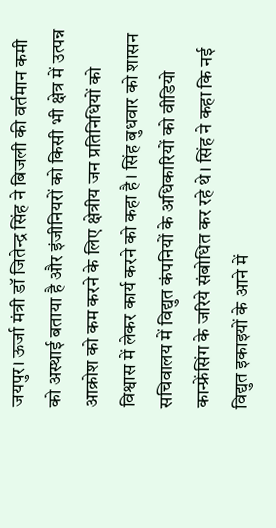जयपुर। ऊर्जा मंत्री डॉ जितेन्द्र सिंह ने बिजली की वर्तमान कमी को अस्थाई बताया है और इंजीनियरों को किसी भी क्षेत्र में उत्पन्न आक्रोश को कम करने के लिए क्षेत्रीय जन प्रतिनिधियों को विश्वास में लेकर कार्य करने को कहा है। सिंह बुधवार को शासन सचिवालय में विद्युत कंपनियों के अधिकारियों को वीडियो कान्फ्रेंसिंग के जरिये संबोधित कर रहे थे। सिंह ने कहा कि नई विद्युत इकाइयों के आने में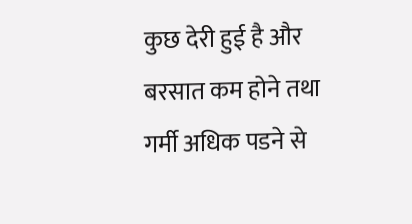कुछ देरी हुई है और बरसात कम होने तथा गर्मी अधिक पडने से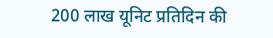200 लाख यूनिट प्रतिदिन की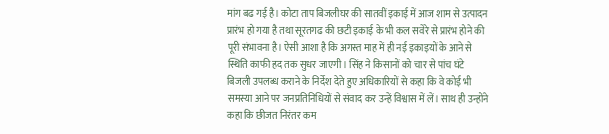मांग बढ गई है। कोटा ताप बिजलीघर की सातवीं इकाई में आज शाम से उत्पादन प्रारंभ हो गया है तथा सूरतगढ की छटी इकाई के भी कल सवेरे से प्रारंभ होने की पूरी संभावना है। ऐसी आशा है कि अगस्त माह में ही नई इकाइयों के आने से स्थिति काफी हद तक सुधर जाएगी। सिंह ने किसानों को चार से पांच घंटे बिजली उपलब्ध कराने के निर्देश देते हुए अधिकारियों से कहा कि वे कोई भी समस्या आने पर जनप्रतिनिधियों से संवाद कर उन्हें विश्वास में लें। साथ ही उन्होंने कहा कि छीजत निरंतर कम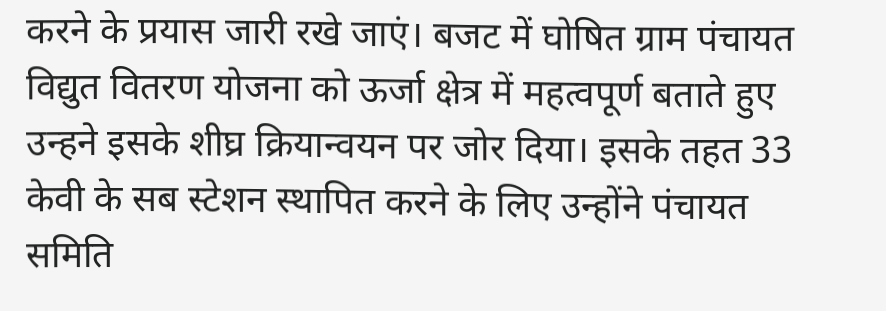करने के प्रयास जारी रखे जाएं। बजट में घोषित ग्राम पंचायत विद्युत वितरण योजना को ऊर्जा क्षेत्र में महत्वपूर्ण बताते हुए उन्हने इसके शीघ्र क्रियान्वयन पर जोर दिया। इसके तहत 33 केवी के सब स्टेशन स्थापित करने के लिए उन्होंने पंचायत समिति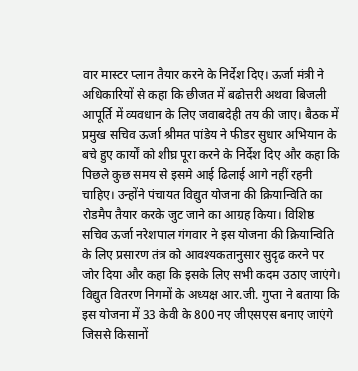वार मास्टर प्लान तैयार करने के निर्देश दिए। ऊर्जा मंत्री ने अधिकारियों से कहा कि छीजत में बढोत्तरी अथवा बिजली आपूर्ति में व्यवधान के लिए जवाबदेही तय की जाए। बैठक में प्रमुख सचिव ऊर्जा श्रीमत पांडेय ने फीडर सुधार अभियान के बचे हुए कार्यों को शीघ्र पूरा करने के निर्देश दिए और कहा कि पिछले कुछ समय से इसमे आई ढिलाई आगे नहीं रहनी चाहिए। उन्होंने पंचायत विद्युत योजना की क्रियान्विति का रोडमैप तैयार करके जुट जाने का आग्रह किया। विशिष्ठ सचिव ऊर्जा नरेशपाल गंगवार ने इस योजना की क्रियान्विति के लिए प्रसारण तंत्र को आवश्यकतानुसार सुदृढ करने पर जोर दिया और कहा कि इसके लिए सभी कदम उठाए जाएंगे। विद्युत वितरण निगमों के अध्यक्ष आर.जी. गुप्ता ने बताया कि इस योजना में 33 केवी के 800 नए जीएसएस बनाए जाएंगे जिससे किसानों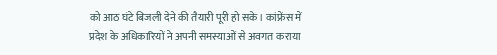को आठ घंटे बिजली देने की तैयारी पूरी हो सके। कांफ्रेंस में प्रदेश के अधिकारियों ने अपनी समस्याओं से अवगत कराया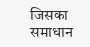जिसका समाधान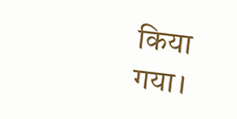किया गया।